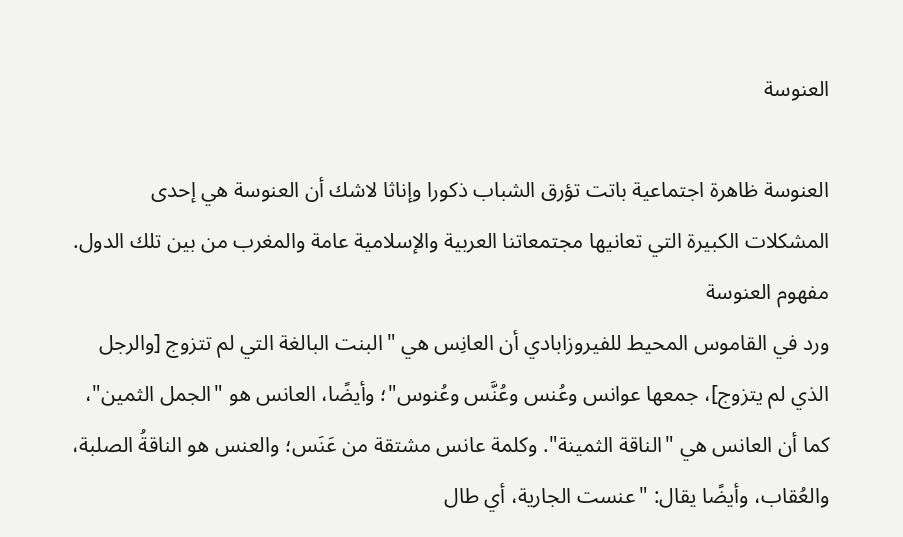العنوسة

العنوسة ظاهرة اجتماعية باتت تؤرق الشباب ذكورا وإناثا لاشك أن العنوسة هي إحدى المشكلات الكبيرة التي تعانيها مجتمعاتنا العربية والإسلامية عامة والمغرب من بين تلك الدول.
مفهوم العنوسة
ورد في القاموس المحيط للفيروزابادي أن العانِس هي "البنت البالغة التي لم تتزوج [والرجل الذي لم يتزوج]، جمعها عوانس وعُنس وعُنَّس وعُنوس"؛ وأيضًا، العانس هو "الجمل الثمين"، كما أن العانس هي "الناقة الثمينة". وكلمة عانس مشتقة من عَنَس؛ والعنس هو الناقةُ الصلبة، والعُقاب، وأيضًا يقال: "عنست الجارية، أي طال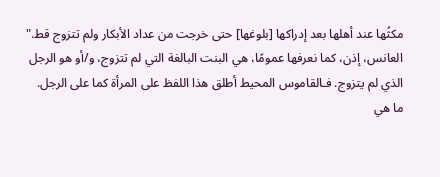مكثُها عند أهلها بعد إدراكها [بلوغها] حتى خرجت من عداد الأبكار ولم تتزوج قط." العانس، إذن، كما نعرفها عمومًا، هي البنت البالغة التي لم تتزوج، و/أو هو الرجل الذي لم يتزوج. فـالقاموس المحيط أطلق هذا اللفظ على المرأة كما على الرجل.
ما هي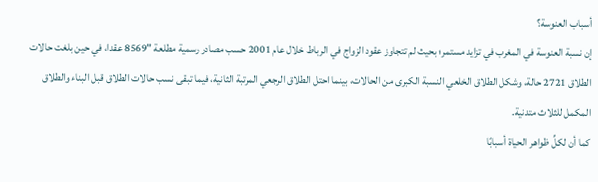أسباب العنوسة؟
إن نسبة العنوسة في المغرب في تزايد مستمر؛ بحيث لم تتجاوز عقود الزواج في الرباط خلال عام 2001 حسب مصادر رسمية مطلعة "8569 عقدا، في حين بلغت حالات الطلاق 2721 حالة، وشكل الطلاق الخلعي النسبة الكبرى من الحالات، بينما احتل الطلاق الرجعي المرتبة الثانية، فيما تبقى نسب حالات الطلاق قبل البناء والطلاق المكمل للثلاث متدنية.
كما أن لكلِّ ظواهر الحياة أسبابًا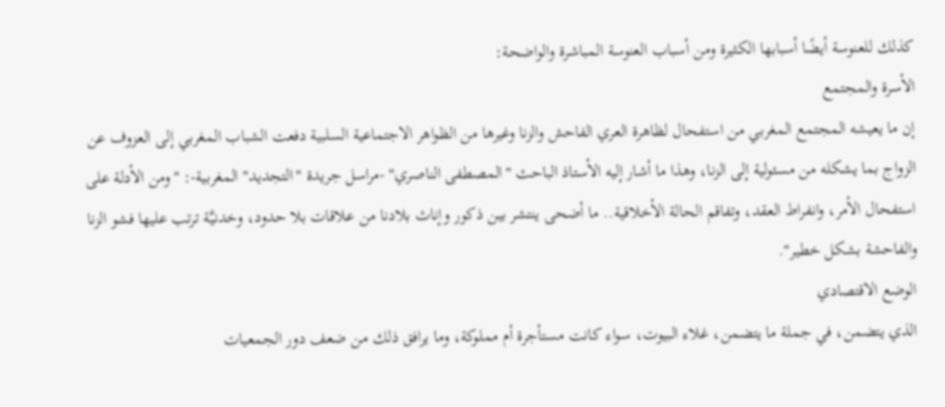كذلك للعنوسة أيضًا أسبابها الكثيرة ومن أسباب العنوسة المباشرة والواضحة:
الأسرة والمجتمع
إن ما يعيشه المجتمع المغربي من استفحال لظاهرة العري الفاحش والزنا وغيرها من الظواهر الاجتماعية السلبية دفعت الشباب المغربي إلى العزوف عن الزواج بما يشكله من مسئولية إلى الزنا، وهذا ما أشار إليه الأستاذ الباحث "المصطفى الناصري" -مراسل جريدة "التجديد" المغربية-: "ومن الأدلة على استفحال الأمر، وانفراط العقد، وتفاقم الحالة الأخلاقية.. ما أضحى ينتشر بين ذكور وإناث بلادنا من علاقات بلا حدود، وخدنيَّة ترتب عليها فشو الزنا والفاحشة بشكل خطير".
الوضع الاقتصادي
الذي يتضمن، في جملة ما يتضمن، غلاء البيوت، سواء كانت مستأجرة أم مملوكة، وما يرافق ذلك من ضعف دور الجمعيات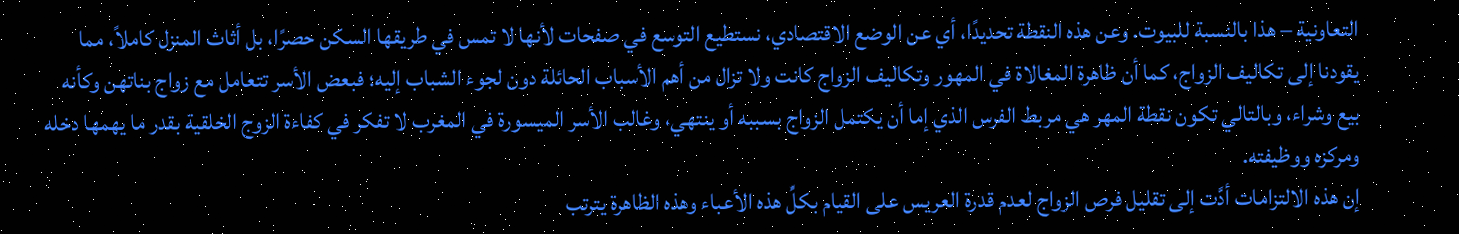التعاونية – هذا بالنسبة للبيوت. وعن هذه النقطة تحديدًا، أي عن الوضع الاقتصادي، نستطيع التوسع في صفحات لأنها لا تمس في طريقها السكن حصرًا، بل أثاث المنزل كاملاً، مما يقودنا إلى تكاليف الزواج، كما أن ظاهرة المغالاة في المهور وتكاليف الزواج كانت ولا تزال من أهم الأسباب الحائلة دون لجوء الشباب إليه؛ فبعض الأسر تتعامل مع زواج بناتهن وكأنه بيع وشراء، وبالتالي تكون نقطة المهر هي مربط الفرس الذي إما أن يكتمل الزواج بسببه أو ينتهي، وغالب الأسر الميسورة في المغرب لا تفكر في كفاءة الزوج الخلقية بقدر ما يهمها دخله ومركزه ووظيفته.
إن هذه الالتزامات أدَّت إلى تقليل فرص الزواج لعدم قدرة العريس على القيام بكلِّ هذه الأعباء وهذه الظاهرة يترتب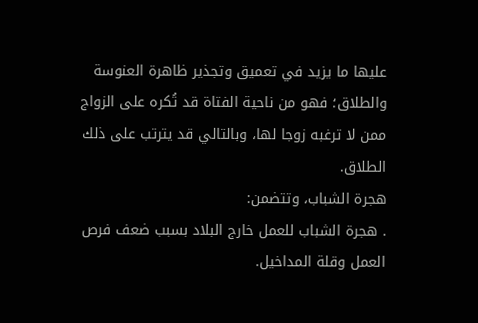عليها ما يزيد في تعميق وتجذير ظاهرة العنوسة والطلاق؛ فهو من ناحية الفتاة قد تُكره على الزواج ممن لا ترغبه زوجا لها، وبالتالي قد يترتب على ذلك الطلاق.
هجرة الشباب، وتتضمن:
. هجرة الشباب للعمل خارج البلاد بسبب ضعف فرص العمل وقلة المداخيل.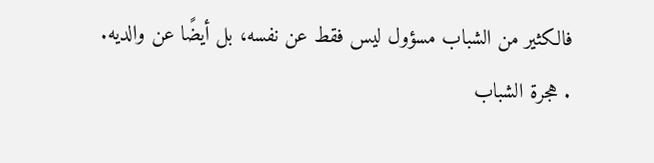فالكثير من الشباب مسؤول ليس فقط عن نفسه، بل أيضًا عن والديه.
. هجرة الشباب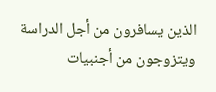الذين يسافرون من أجل الدراسة ويتزوجون من أجنبيات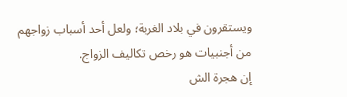ويستقرون في بلاد الغربة؛ ولعل أحد أسباب زواجهم من أجنبيات هو رخص تكاليف الزواج.
إن هجرة الش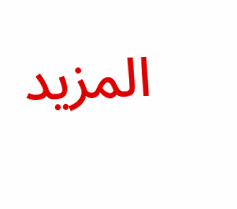المزيد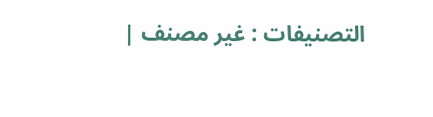التصنيفات : غير مصنف |